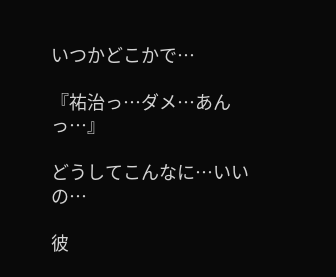いつかどこかで…

『祐治っ…ダメ…あんっ…』

どうしてこんなに…いいの…

彼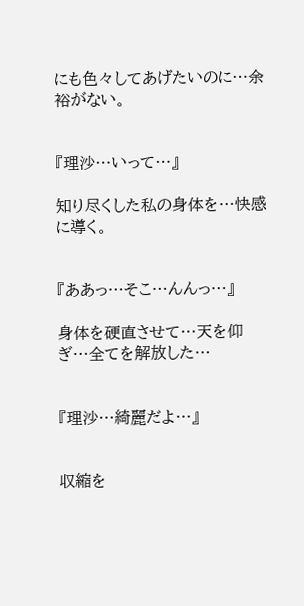にも色々してあげたいのに…余裕がない。


『理沙…いって…』

知り尽くした私の身体を…快感に導く。


『ああっ…そこ…んんっ…』

身体を硬直させて…天を仰ぎ…全てを解放した…


『理沙…綺麗だよ…』


収縮を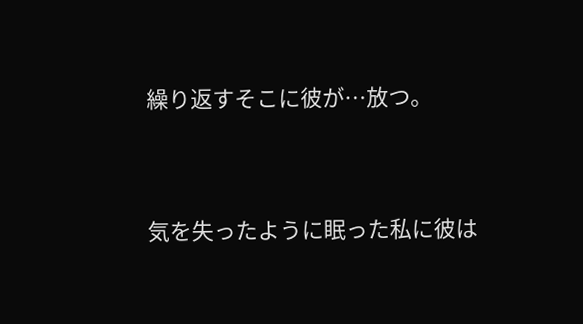繰り返すそこに彼が…放つ。



気を失ったように眠った私に彼は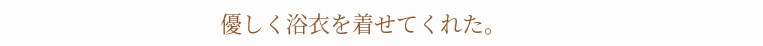優しく浴衣を着せてくれた。